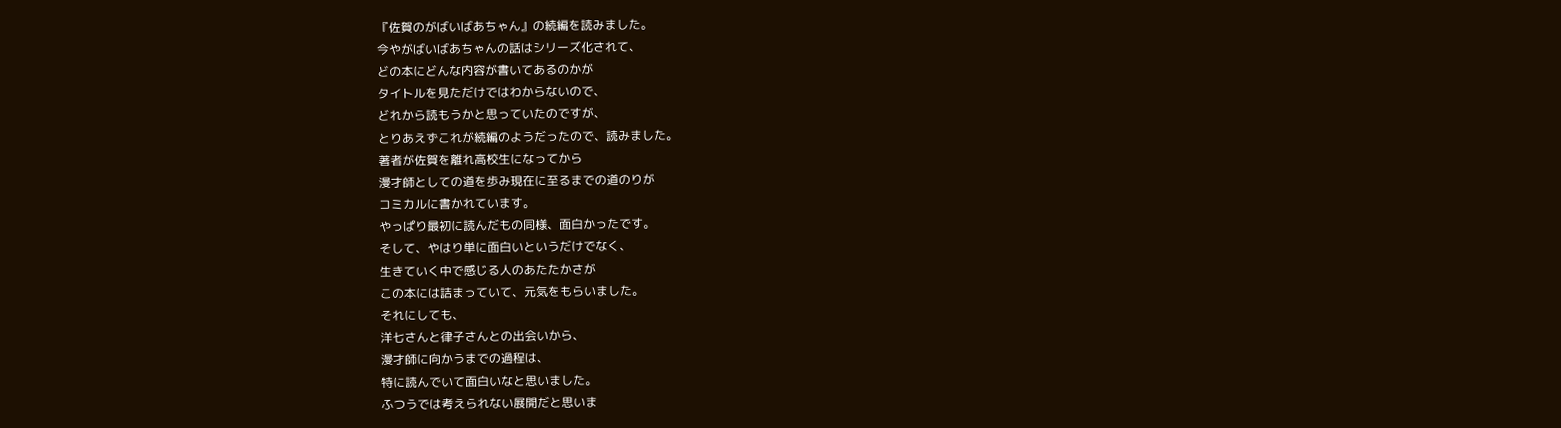『佐賀のがばいばあちゃん』の続編を読みました。
今やがばいばあちゃんの話はシリーズ化されて、
どの本にどんな内容が書いてあるのかが
タイトルを見ただけではわからないので、
どれから読もうかと思っていたのですが、
とりあえずこれが続編のようだったので、読みました。
著者が佐賀を離れ高校生になってから
漫才師としての道を歩み現在に至るまでの道のりが
コミカルに書かれています。
やっぱり最初に読んだもの同様、面白かったです。
そして、やはり単に面白いというだけでなく、
生きていく中で感じる人のあたたかさが
この本には詰まっていて、元気をもらいました。
それにしても、
洋七さんと律子さんとの出会いから、
漫才師に向かうまでの過程は、
特に読んでいて面白いなと思いました。
ふつうでは考えられない展開だと思いま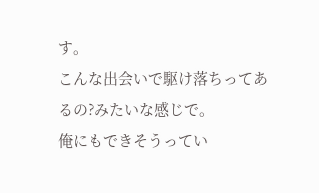す。
こんな出会いで駆け落ちってあるの?みたいな感じで。
俺にもできそうってい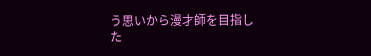う思いから漫才師を目指した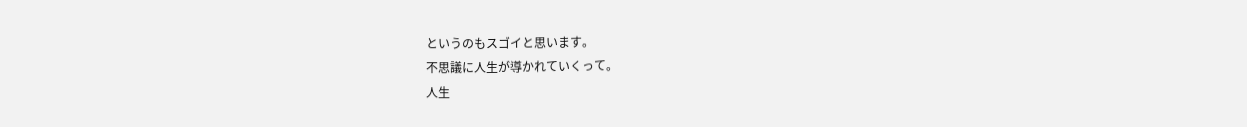というのもスゴイと思います。
不思議に人生が導かれていくって。
人生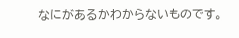なにがあるかわからないものです。